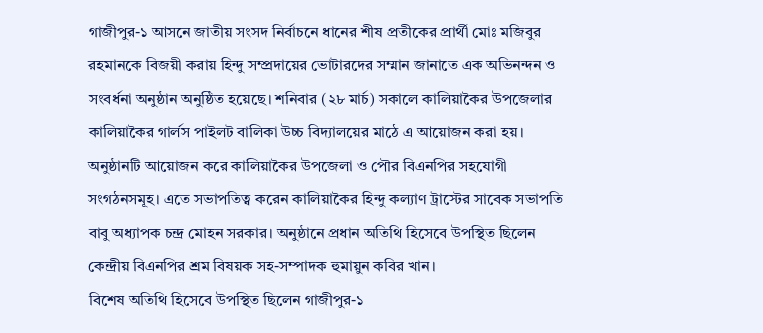গাজীপুর-১ আসনে জাতীয় সংসদ নির্বাচনে ধানের শীষ প্রতীকের প্রার্থী মোঃ মজিবুর রহমানকে বিজয়ী করায় হিন্দু সম্প্রদায়ের ভোটারদের সম্মান জানাতে এক অভিনন্দন ও সংবর্ধনা অনুষ্ঠান অনুষ্ঠিত হয়েছে। শনিবার (২৮ মার্চ) সকালে কালিয়াকৈর উপজেলার কালিয়াকৈর গার্লস পাইলট বালিকা উচ্চ বিদ্যালয়ের মাঠে এ আয়োজন করা হয়।
অনুষ্ঠানটি আয়োজন করে কালিয়াকৈর উপজেলা ও পৌর বিএনপির সহযোগী সংগঠনসমূহ। এতে সভাপতিত্ব করেন কালিয়াকৈর হিন্দু কল্যাণ ট্রাস্টের সাবেক সভাপতি বাবু অধ্যাপক চন্দ্র মোহন সরকার। অনুষ্ঠানে প্রধান অতিথি হিসেবে উপস্থিত ছিলেন কেন্দ্রীয় বিএনপির শ্রম বিষয়ক সহ-সম্পাদক হুমায়ুন কবির খান।
বিশেষ অতিথি হিসেবে উপস্থিত ছিলেন গাজীপুর-১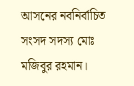আসনের নবনির্বাচিত সংসদ সদস্য মোঃ মজিবুর রহমান।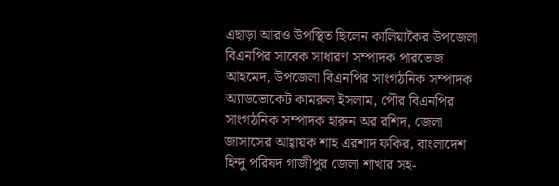এছাড়া আরও উপস্থিত ছিলেন কালিয়াকৈর উপজেলা বিএনপির সাবেক সাধারণ সম্পাদক পারভেজ আহমেদ, উপজেলা বিএনপির সাংগঠনিক সম্পাদক অ্যাডভোকেট কামরুল ইসলাম, পৌর বিএনপির সাংগঠনিক সম্পাদক হারুন অর রশিদ, জেলা জাসাসের আহ্বায়ক শাহ এরশাদ ফকির, বাংলাদেশ হিন্দু পরিষদ গাজীপুর জেলা শাখার সহ-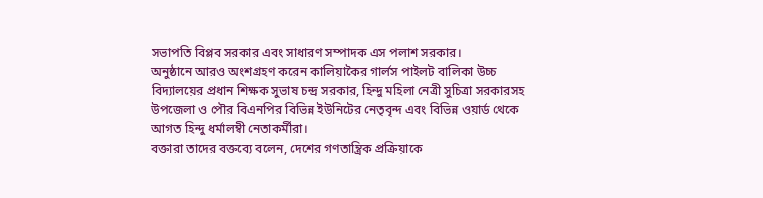সভাপতি বিপ্লব সরকার এবং সাধারণ সম্পাদক এস পলাশ সরকার।
অনুষ্ঠানে আরও অংশগ্রহণ করেন কালিয়াকৈর গার্লস পাইলট বালিকা উচ্চ বিদ্যালয়ের প্রধান শিক্ষক সুভাষ চন্দ্র সরকার, হিন্দু মহিলা নেত্রী সুচিত্রা সরকারসহ উপজেলা ও পৌর বিএনপির বিভিন্ন ইউনিটের নেতৃবৃন্দ এবং বিভিন্ন ওয়ার্ড থেকে আগত হিন্দু ধর্মালম্বী নেতাকর্মীরা।
বক্তারা তাদের বক্তব্যে বলেন, দেশের গণতান্ত্রিক প্রক্রিয়াকে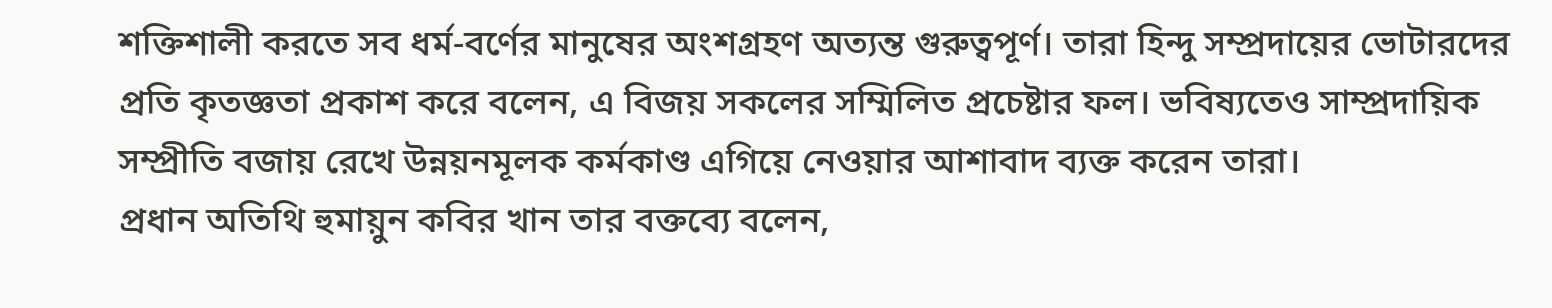শক্তিশালী করতে সব ধর্ম-বর্ণের মানুষের অংশগ্রহণ অত্যন্ত গুরুত্বপূর্ণ। তারা হিন্দু সম্প্রদায়ের ভোটারদের প্রতি কৃতজ্ঞতা প্রকাশ করে বলেন, এ বিজয় সকলের সম্মিলিত প্রচেষ্টার ফল। ভবিষ্যতেও সাম্প্রদায়িক সম্প্রীতি বজায় রেখে উন্নয়নমূলক কর্মকাণ্ড এগিয়ে নেওয়ার আশাবাদ ব্যক্ত করেন তারা।
প্রধান অতিথি হুমায়ুন কবির খান তার বক্তব্যে বলেন,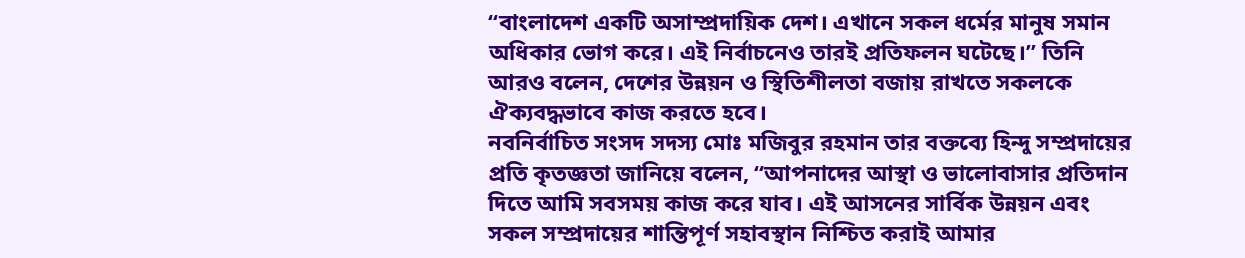“বাংলাদেশ একটি অসাম্প্রদায়িক দেশ। এখানে সকল ধর্মের মানুষ সমান অধিকার ভোগ করে। এই নির্বাচনেও তারই প্রতিফলন ঘটেছে।” তিনি আরও বলেন, দেশের উন্নয়ন ও স্থিতিশীলতা বজায় রাখতে সকলকে ঐক্যবদ্ধভাবে কাজ করতে হবে।
নবনির্বাচিত সংসদ সদস্য মোঃ মজিবুর রহমান তার বক্তব্যে হিন্দু সম্প্রদায়ের প্রতি কৃতজ্ঞতা জানিয়ে বলেন, “আপনাদের আস্থা ও ভালোবাসার প্রতিদান দিতে আমি সবসময় কাজ করে যাব। এই আসনের সার্বিক উন্নয়ন এবং সকল সম্প্রদায়ের শান্তিপূর্ণ সহাবস্থান নিশ্চিত করাই আমার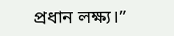প্রধান লক্ষ্য।”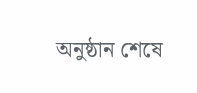অনুষ্ঠান শেষে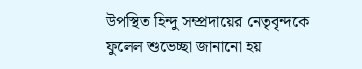উপস্থিত হিন্দু সম্প্রদায়ের নেতৃবৃন্দকে ফুলেল শুভেচ্ছা জানানো হয়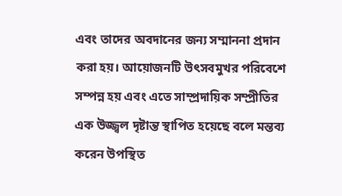এবং তাদের অবদানের জন্য সম্মাননা প্রদান করা হয়। আয়োজনটি উৎসবমুখর পরিবেশে সম্পন্ন হয় এবং এতে সাম্প্রদায়িক সম্প্রীতির এক উজ্জ্বল দৃষ্টান্ত স্থাপিত হয়েছে বলে মন্তব্য করেন উপস্থিত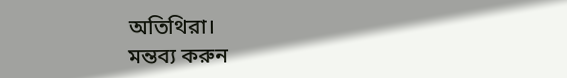অতিথিরা।
মন্তব্য করুন